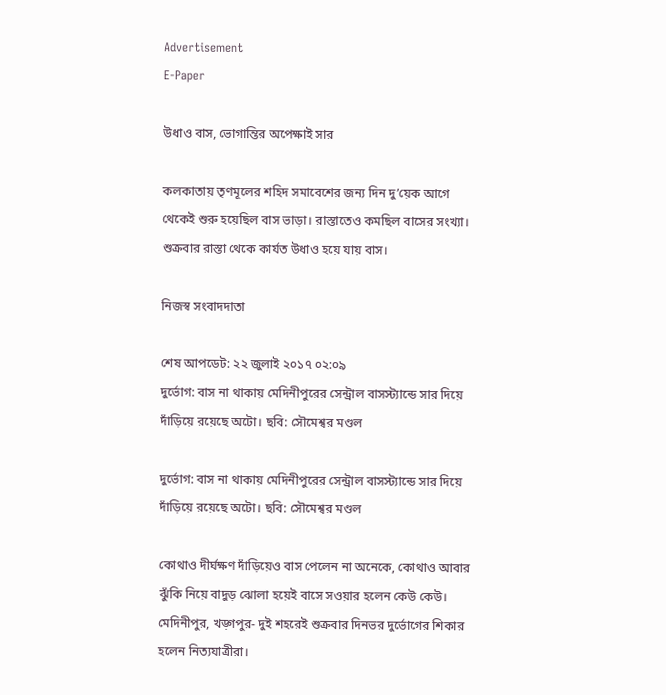Advertisement
E-Paper

উধাও বাস, ভোগান্তির অপেক্ষাই সার

কলকাতায় তৃণমূলের শহিদ সমাবেশের জন্য দিন দু’য়েক আগে থেকেই শুরু হয়েছিল বাস ভাড়া। রাস্তাতেও কমছিল বাসের সংখ্যা। শুক্রবার রাস্তা থেকে কার্যত উধাও হয়ে যায় বাস।

নিজস্ব সংবাদদাতা

শেষ আপডেট: ২২ জুলাই ২০১৭ ০২:০৯
দুর্ভোগ: বাস না থাকায় মেদিনীপুরের সেন্ট্রাল বাসস্ট্যান্ডে সার দিয়ে দাঁড়িয়ে রয়েছে অটো। ছবি: সৌমেশ্বর মণ্ডল

দুর্ভোগ: বাস না থাকায় মেদিনীপুরের সেন্ট্রাল বাসস্ট্যান্ডে সার দিয়ে দাঁড়িয়ে রয়েছে অটো। ছবি: সৌমেশ্বর মণ্ডল

কোথাও দীর্ঘক্ষণ দাঁড়িয়েও বাস পেলেন না অনেকে, কোথাও আবার ঝুঁকি নিয়ে বাদুড় ঝোলা হয়েই বাসে সওয়ার হলেন কেউ কেউ। মেদিনীপুর, খড়্গপুর- দুই শহরেই শুক্রবার দিনভর দুর্ভোগের শিকার হলেন নিত্যযাত্রীরা।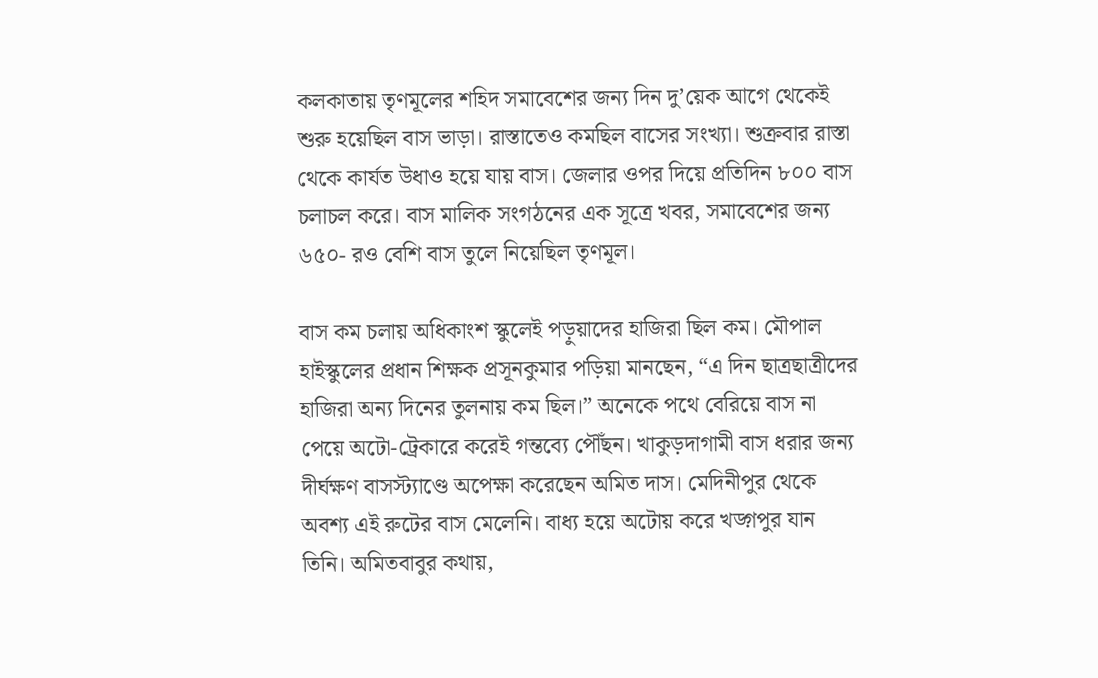কলকাতায় তৃণমূলের শহিদ সমাবেশের জন্য দিন দু’য়েক আগে থেকেই শুরু হয়েছিল বাস ভাড়া। রাস্তাতেও কমছিল বাসের সংখ্যা। শুক্রবার রাস্তা থেকে কার্যত উধাও হয়ে যায় বাস। জেলার ওপর দিয়ে প্রতিদিন ৮০০ বাস চলাচল করে। বাস মালিক সংগঠনের এক সূত্রে খবর, সমাবেশের জন্য ৬৫০- রও বেশি বাস তুলে নিয়েছিল তৃণমূল।

বাস কম চলায় অধিকাংশ স্কুলেই পড়ুয়াদের হাজিরা ছিল কম। মৌপাল হাইস্কুলের প্রধান শিক্ষক প্রসূনকুমার পড়িয়া মানছেন, “এ দিন ছাত্রছাত্রীদের হাজিরা অন্য দিনের তুলনায় কম ছিল।” অনেকে পথে বেরিয়ে বাস না পেয়ে অটো-ট্রেকারে করেই গন্তব্যে পৌঁছন। খাকুড়দাগামী বাস ধরার জন্য দীর্ঘক্ষণ বাসস্ট্যাণ্ডে অপেক্ষা করেছেন অমিত দাস। মেদিনীপুর থেকে অবশ্য এই রুটের বাস মেলেনি। বাধ্য হয়ে অটোয় করে খড়্গপুর যান তিনি। অমিতবাবুর কথায়,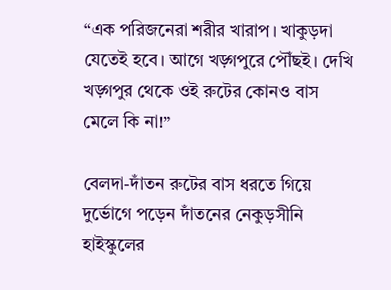“এক পরিজনেরা শরীর খারাপ। খাকুড়দা যেতেই হবে। আগে খড়্গপুরে পৌঁছই। দেখি খড়্গপুর থেকে ওই রুটের কোনও বাস মেলে কি না!”

বেলদা-দাঁতন রুটের বাস ধরতে গিয়ে দুর্ভোগে পড়েন দাঁতনের নেকুড়সীনি হাইস্কুলের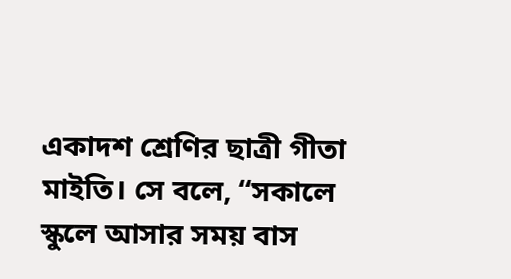একাদশ শ্রেণির ছাত্রী গীতা মাইতি। সে বলে, “সকালে স্কুলে আসার সময় বাস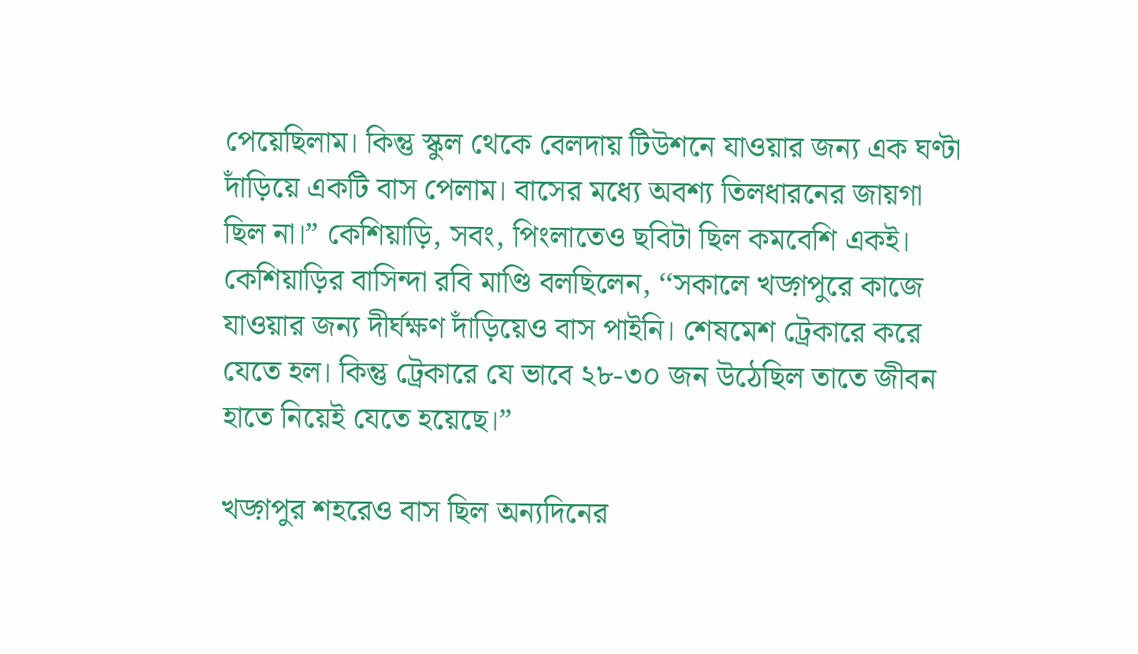পেয়েছিলাম। কিন্তু স্কুল থেকে বেলদায় টিউশনে যাওয়ার জন্য এক ঘণ্টা দাঁড়িয়ে একটি বাস পেলাম। বাসের মধ্যে অবশ্য তিলধারনের জায়গা ছিল না।” কেশিয়াড়ি, সবং, পিংলাতেও ছবিটা ছিল কমবেশি একই। কেশিয়াড়ির বাসিন্দা রবি মাণ্ডি বলছিলেন, ‘‘সকালে খড়্গপুরে কাজে যাওয়ার জন্য দীর্ঘক্ষণ দাঁড়িয়েও বাস পাইনি। শেষমেশ ট্রেকারে করে যেতে হল। কিন্তু ট্রেকারে যে ভাবে ২৮-৩০ জন উঠেছিল তাতে জীবন হাতে নিয়েই যেতে হয়েছে।”

খড়্গপুর শহরেও বাস ছিল অন্যদিনের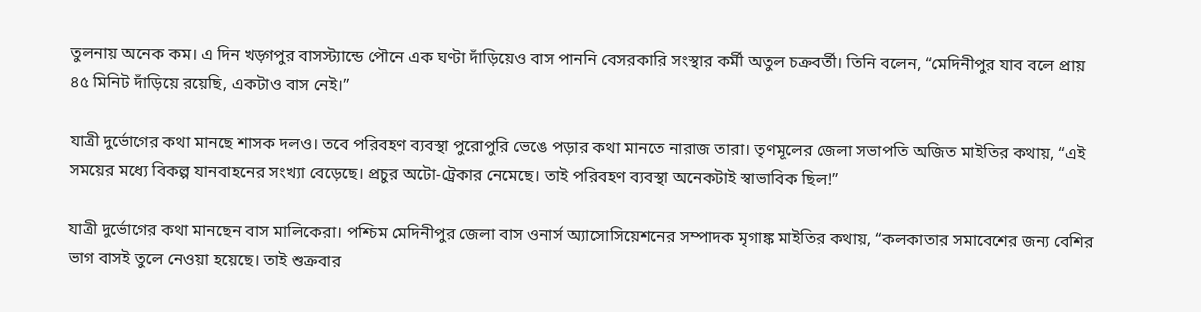তুলনায় অনেক কম। এ দিন খড়্গপুর বাসস্ট্যান্ডে পৌনে এক ঘণ্টা দাঁড়িয়েও বাস পাননি বেসরকারি সংস্থার কর্মী অতুল চক্রবর্তী। তিনি বলেন, “মেদিনীপুর যাব বলে প্রায় ৪৫ মিনিট দাঁড়িয়ে রয়েছি, একটাও বাস নেই।”

যাত্রী দুর্ভোগের কথা মানছে শাসক দলও। তবে পরিবহণ ব্যবস্থা পুরোপুরি ভেঙে পড়ার কথা মানতে নারাজ তারা। তৃণমূলের জেলা সভাপতি অজিত মাইতির কথায়, “এই সময়ের মধ্যে বিকল্প যানবাহনের সংখ্যা বেড়েছে। প্রচুর অটো-ট্রেকার নেমেছে। তাই পরিবহণ ব্যবস্থা অনেকটাই স্বাভাবিক ছিল!”

যাত্রী দুর্ভোগের কথা মানছেন বাস মালিকেরা। পশ্চিম মেদিনীপুর জেলা বাস ওনার্স অ্যাসোসিয়েশনের সম্পাদক মৃগাঙ্ক মাইতির কথায়, “কলকাতার সমাবেশের জন্য বেশির ভাগ বাসই তুলে নেওয়া হয়েছে। তাই শুক্রবার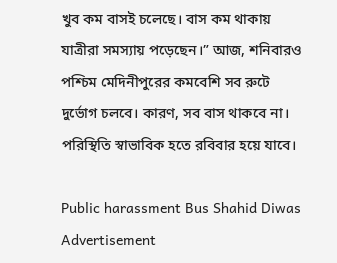খুব কম বাসই চলেছে। বাস কম থাকায় যাত্রীরা সমস্যায় পড়েছেন।” আজ, শনিবারও পশ্চিম মেদিনীপুরের কমবেশি সব রুটে দুর্ভোগ চলবে। কারণ, সব বাস থাকবে না। পরিস্থিতি স্বাভাবিক হতে রবিবার হয়ে যাবে।

Public harassment Bus Shahid Diwas
Advertisement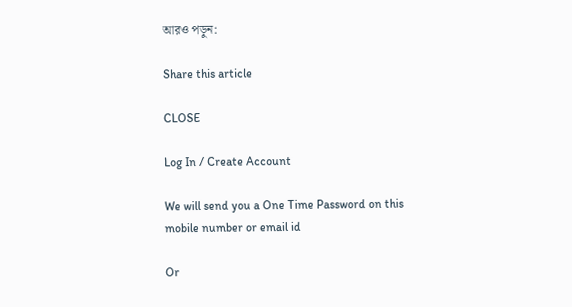আরও পড়ুন:

Share this article

CLOSE

Log In / Create Account

We will send you a One Time Password on this mobile number or email id

Or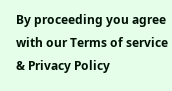By proceeding you agree with our Terms of service & Privacy Policy